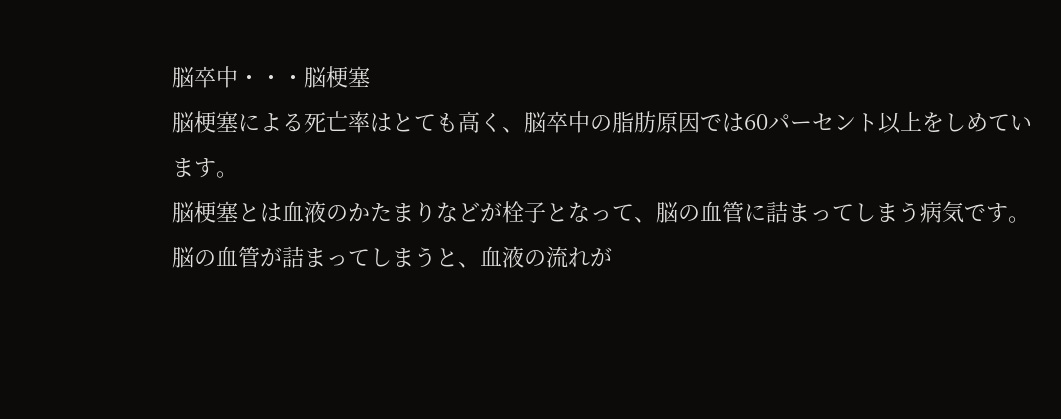脳卒中・・・脳梗塞
脳梗塞による死亡率はとても高く、脳卒中の脂肪原因では60パーセント以上をしめています。
脳梗塞とは血液のかたまりなどが栓子となって、脳の血管に詰まってしまう病気です。
脳の血管が詰まってしまうと、血液の流れが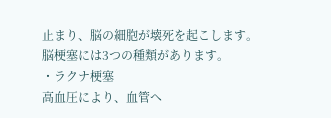止まり、脳の細胞が壊死を起こします。
脳梗塞には3つの種類があります。
・ラクナ梗塞
高血圧により、血管へ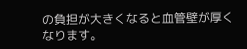の負担が大きくなると血管壁が厚くなります。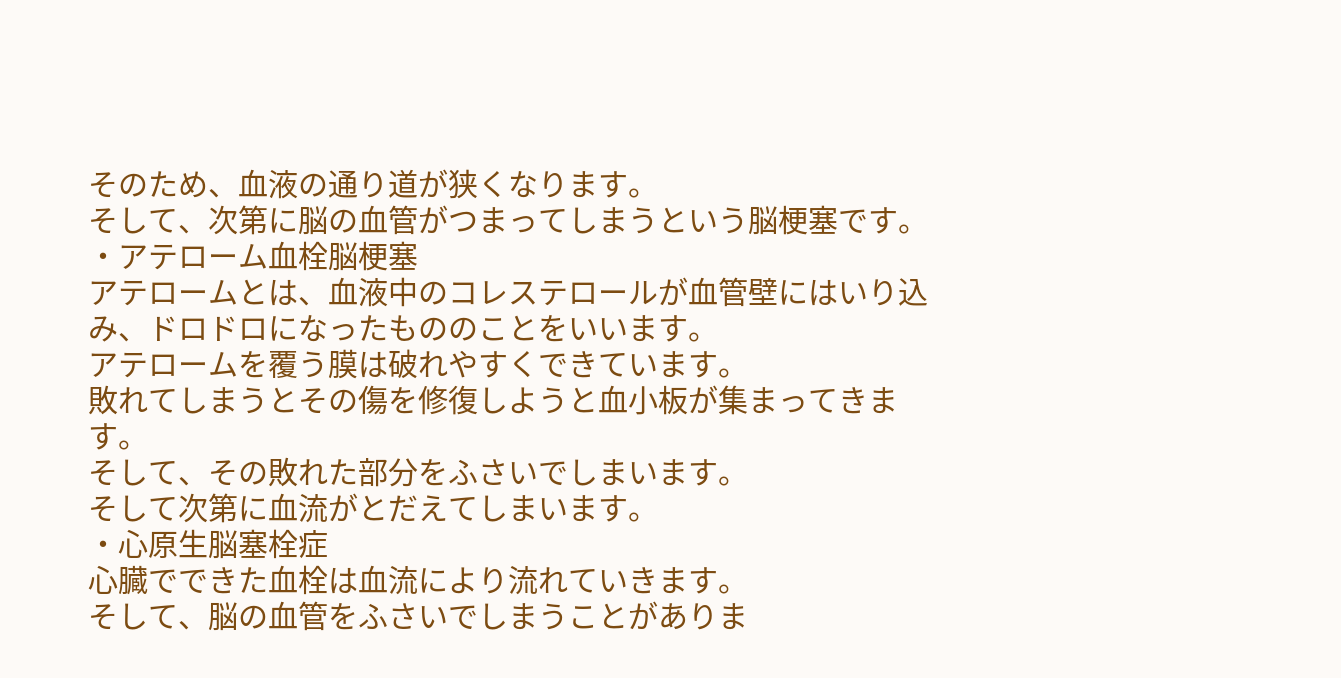そのため、血液の通り道が狭くなります。
そして、次第に脳の血管がつまってしまうという脳梗塞です。
・アテローム血栓脳梗塞
アテロームとは、血液中のコレステロールが血管壁にはいり込み、ドロドロになったもののことをいいます。
アテロームを覆う膜は破れやすくできています。
敗れてしまうとその傷を修復しようと血小板が集まってきます。
そして、その敗れた部分をふさいでしまいます。
そして次第に血流がとだえてしまいます。
・心原生脳塞栓症
心臓でできた血栓は血流により流れていきます。
そして、脳の血管をふさいでしまうことがありま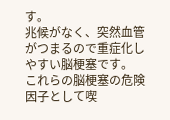す。
兆候がなく、突然血管がつまるので重症化しやすい脳梗塞です。
これらの脳梗塞の危険因子として喫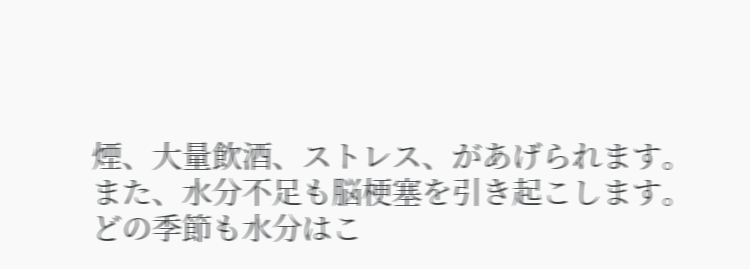煙、大量飲酒、ストレス、があげられます。
また、水分不足も脳梗塞を引き起こします。
どの季節も水分はこ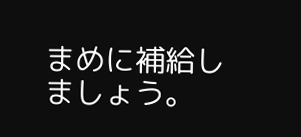まめに補給しましょう。